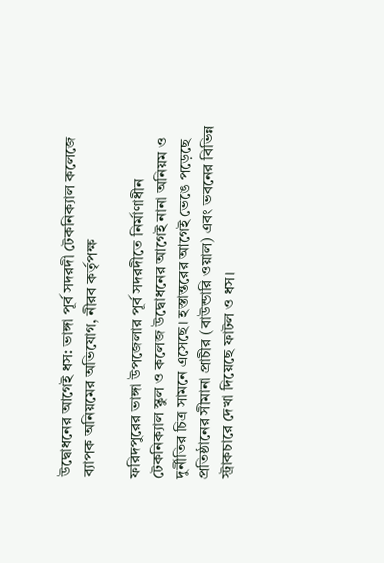উদ্বোধনের আগেই ধস: ভাঙ্গা পূর্ব সদরদী টেকনিক্যাল কলেজে ব্যাপক অনিয়মের অভিযোগ, নীরব কর্তৃপক্ষ

ফরিদপুরের ভাঙ্গা উপজেলার পূর্ব সদরদীতে নির্মাণাধীন টেকনিক্যাল স্কুল ও কলেজ উদ্বোধনের আগেই নানা অনিয়ম ও দুর্নীতির চিত্র সামনে এসেছে। হস্তান্তরের আগেই ভেঙে পড়েছে প্রতিষ্ঠানের সীমানা প্রাচীর (বাউন্ডারি ওয়াল) এবং ভবনের বিভিন্ন স্ট্রাকচারে দেখা দিয়েছে ফাটল ও ধস।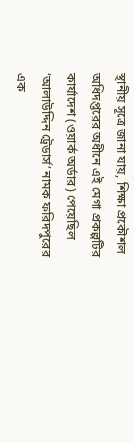স্থানীয় সূত্রে জানা যায়, শিক্ষা প্রকৌশল অধিদপ্তরের অধীনে এই মেগা প্রকল্পটির কার্যাদেশ (ওয়ার্ক অর্ডার) পেয়েছিল ‘আলাউদ্দিন ট্রেডার্স’ নামক ফরিদপুরের এক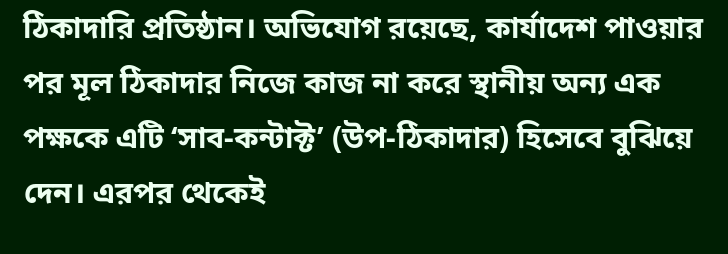ঠিকাদারি প্রতিষ্ঠান। অভিযোগ রয়েছে, কার্যাদেশ পাওয়ার পর মূল ঠিকাদার নিজে কাজ না করে স্থানীয় অন্য এক পক্ষকে এটি ‘সাব-কন্টাক্ট’ (উপ-ঠিকাদার) হিসেবে বুঝিয়ে দেন। এরপর থেকেই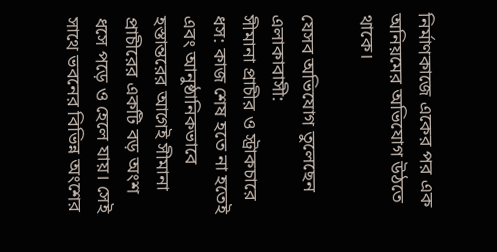নির্মাণকাজে একের পর এক অনিয়মের অভিযোগ উঠতে থাকে।

যেসব অভিযোগ তুলেছেন এলাকাবাসী:
সীমানা প্রাচীর ও স্ট্রাকচারে ধস: কাজ শেষ হতে না হতেই এবং আনুষ্ঠানিকভাবে হস্তান্তরের আগেই সীমানা প্রাচীরের একটি বড় অংশ ধসে পড়ে ও হেলে যায়। সেই সাথে ভবনের বিভিন্ন অংশের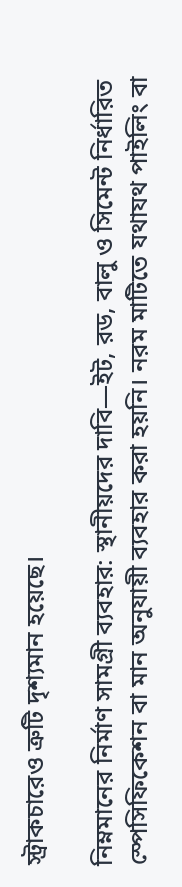স্ট্রাকচারেও ত্রুটি দৃশ্যমান হয়েছে।

নিম্নমানের নির্মাণ সামগ্রী ব্যবহার: স্থানীয়দের দাবি—ইট, রড, বালু ও সিমেন্ট নির্ধারিত স্পেসিফিকেশন বা মান অনুযায়ী ব্যবহার করা হয়নি। নরম মাটিতে যথাযথ পাইলিং বা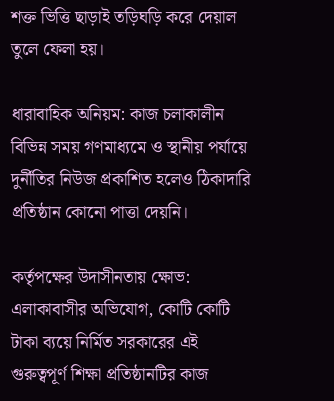শক্ত ভিত্তি ছাড়াই তড়িঘড়ি করে দেয়াল তুলে ফেলা হয়।

ধারাবাহিক অনিয়ম: কাজ চলাকালীন বিভিন্ন সময় গণমাধ্যমে ও স্থানীয় পর্যায়ে দুর্নীতির নিউজ প্রকাশিত হলেও ঠিকাদারি প্রতিষ্ঠান কোনো পাত্তা দেয়নি।

কর্তৃপক্ষের উদাসীনতায় ক্ষোভ:
এলাকাবাসীর অভিযোগ, কোটি কোটি টাকা ব্যয়ে নির্মিত সরকারের এই গুরুত্বপূর্ণ শিক্ষা প্রতিষ্ঠানটির কাজ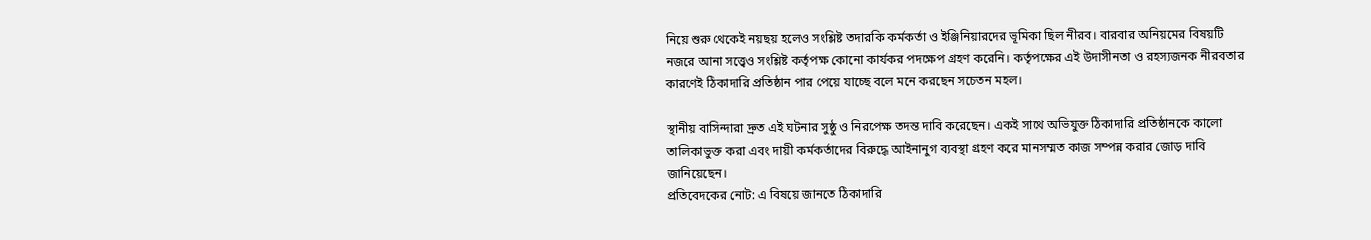নিয়ে শুরু থেকেই নয়ছয় হলেও সংশ্লিষ্ট তদারকি কর্মকর্তা ও ইঞ্জিনিয়ারদের ভূমিকা ছিল নীরব। বারবার অনিয়মের বিষয়টি নজরে আনা সত্ত্বেও সংশ্লিষ্ট কর্তৃপক্ষ কোনো কার্যকর পদক্ষেপ গ্রহণ করেনি। কর্তৃপক্ষের এই উদাসীনতা ও রহস্যজনক নীরবতার কারণেই ঠিকাদারি প্রতিষ্ঠান পার পেয়ে যাচ্ছে বলে মনে করছেন সচেতন মহল।

স্থানীয় বাসিন্দারা দ্রুত এই ঘটনার সুষ্ঠু ও নিরপেক্ষ তদন্ত দাবি করেছেন। একই সাথে অভিযুক্ত ঠিকাদারি প্রতিষ্ঠানকে কালো তালিকাভুক্ত করা এবং দায়ী কর্মকর্তাদের বিরুদ্ধে আইনানুগ ব্যবস্থা গ্রহণ করে মানসম্মত কাজ সম্পন্ন করার জোড় দাবি জানিয়েছেন।
প্রতিবেদকের নোট: এ বিষয়ে জানতে ঠিকাদারি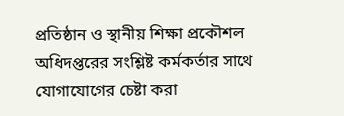প্রতিষ্ঠান ও স্থানীয় শিক্ষা প্রকৌশল অধিদপ্তরের সংশ্লিষ্ট কর্মকর্তার সাথে যোগাযোগের চেষ্টা করা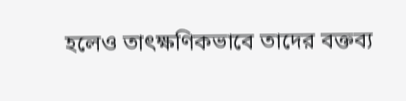হলেও তাৎক্ষণিকভাবে তাদের বক্তব্য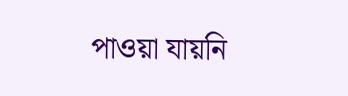পাওয়া যায়নি